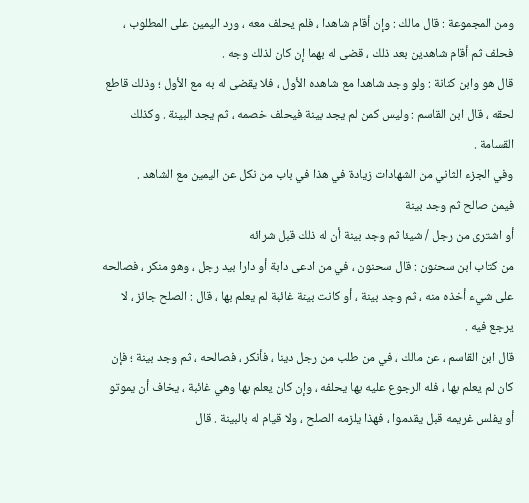ومن المجموعة : قال مالك : وإن أقام شاهدا ، فلم يحلف معه ، ورد اليمين على المطلوب ، فحلف ثم أقام شاهدين بعد ذلك ، قضى له بهما إن كان لذلك وجه .
قال هو وابن كنانة : ولو وجد شاهدا مع شاهده الأول ، فلا يقضى له به مع الأول ؛ وذلك قاطع لحقه ، قال ابن القاسم : وليس كمن لم يجد بينة فيحلف خصمه ، ثم يجد البينة . وكذلك القسامة .
وفي الجزء الثاني من الشهادات زيادة في هذا في باب من نكل عن اليمين مع الشاهد .
فيمن صالح ثم وجد بينة
أو اشترى من رجل / شيئا ثم وجد بينة أن له ذلك قبل شرائه
من كتاب ابن سحنون : قال سحنون ، في من ادعى دابة أو دارا بيد رجل ، وهو منكر ، فصالحه على شيء أخذه منه ، ثم وجد بينة ، أو كانت بينة غائبة لم يعلم بها ، قال : الصلح جائز ، لا يرجع فيه .
قال ابن القاسم ، عن مالك ، في من طلب من رجل دينا ، فأنكر ، فصالحه ، ثم وجد بينة ؛ فإن كان لم يعلم بها ، فله الرجوع عليه بها يحلفه ، وإن كان يعلم بها وهي غائبة ، يخاف أن يموتو أو يفلس غريمه قبل يقدموا ، فهذا يلزمه الصلح ، ولا قيام له بالبينة . قال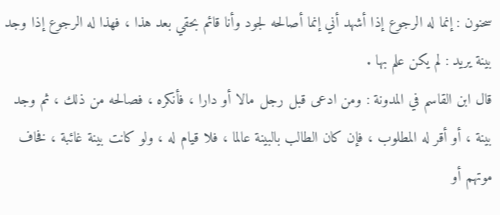سحنون : إنما له الرجوع إذا أشهد أني إنما أصالحه لجود وأنا قائم بحقي بعد هذا ، فهذا له الرجوع إذا وجد بينة يريد : لم يكن علم بها .
قال ابن القاسم في المدونة : ومن ادعى قبل رجل مالا أو دارا ، فأنكره ، فصالحه من ذلك ، ثم وجد بينة ، أو أقر له المطلوب ، فإن كان الطالب بالبينة عالما ، فلا قيام له ، ولو كانت بينة غائبة ، فخاف موتهم أو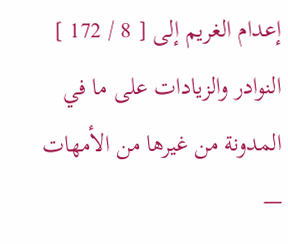إعدام الغريم إلى [ 8 / 172 ]
النوادر والزيادات على ما في المدونة من غيرها من الأمهات —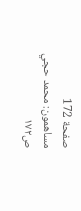صفحة 172
مساهمون: محمد حجي
ص١٧٢